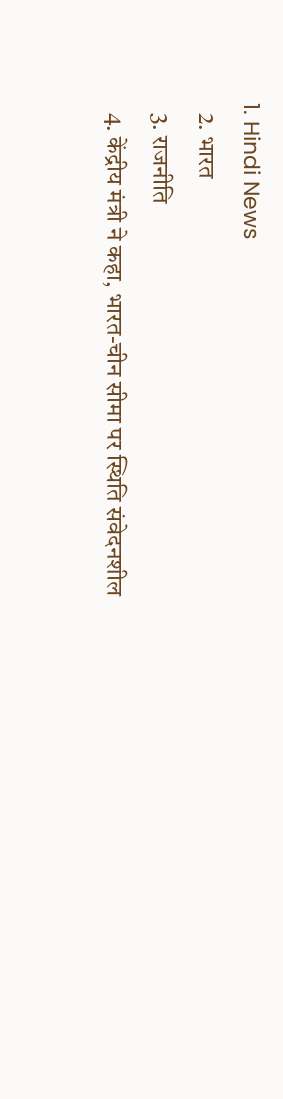1. Hindi News
  2. भारत
  3. राजनीति
  4. केंद्रीय मंत्री ने कहा, भारत-चीन सीमा पर स्थिति संवेदनशील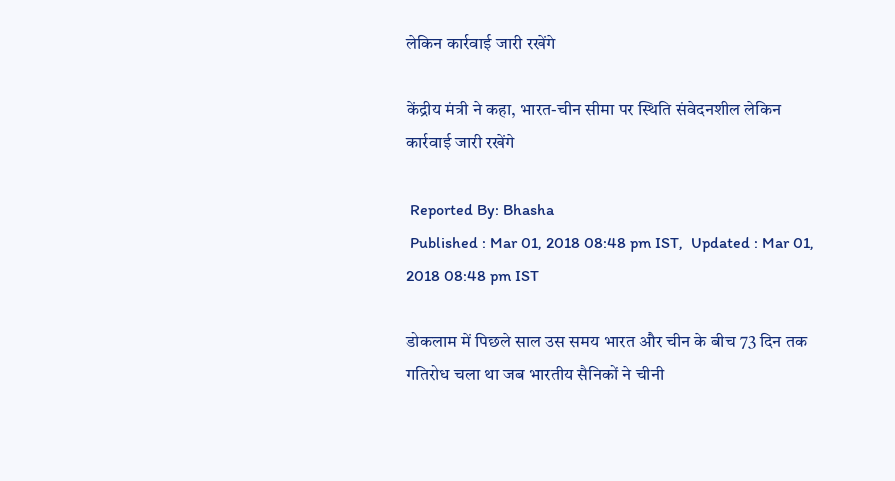लेकिन कार्रवाई जारी रखेंगे

केंद्रीय मंत्री ने कहा, भारत-चीन सीमा पर स्थिति संवेदनशील लेकिन कार्रवाई जारी रखेंगे

 Reported By: Bhasha
 Published : Mar 01, 2018 08:48 pm IST,  Updated : Mar 01, 2018 08:48 pm IST

डोकलाम में पिछले साल उस समय भारत और चीन के बीच 73 दिन तक गतिरोध चला था जब भारतीय सैनिकों ने चीनी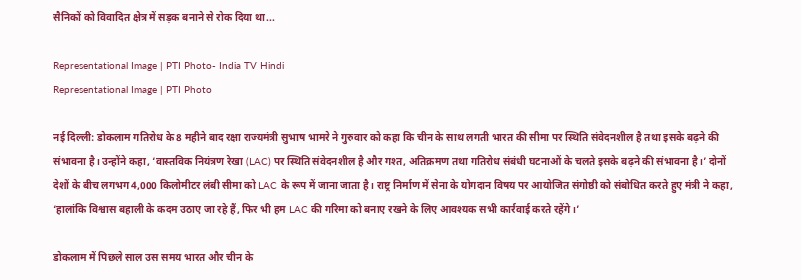सैनिकों को विवादित क्षेत्र में सड़क बनाने से रोक दिया था...

Representational Image | PTI Photo- India TV Hindi
Representational Image | PTI Photo

नई दिल्ली: डोकलाम गतिरोध के 8 महीने बाद रक्षा राज्यमंत्री सुभाष भामरे ने गुरुवार को कहा कि चीन के साथ लगती भारत की सीमा पर स्थिति संवेदनशील है तथा इसके बढ़ने की संभावना है। उन्होंने कहा, ‘वास्तविक नियंत्रण रेखा (LAC) पर स्थिति संवेदनशील है और गश्त, अतिक्रमण तथा गतिरोध संबंधी घटनाओं के चलते इसके बढ़ने की संभावना है।’ दोनों देशों के बीच लगभग 4,000 किलोमीटर लंबी सीमा को LAC के रूप में जाना जाता है। राष्ट्र निर्माण में सेना के योगदान विषय पर आयोजित संगोष्ठी को संबोधित करते हुए मंत्री ने कहा, ‘हालांकि विश्वास बहाली के कदम उठाए जा रहे हैं, फिर भी हम LAC की गरिमा को बनाए रखने के लिए आवश्यक सभी कार्रवाई करते रहेंगे।’

डोकलाम में पिछले साल उस समय भारत और चीन के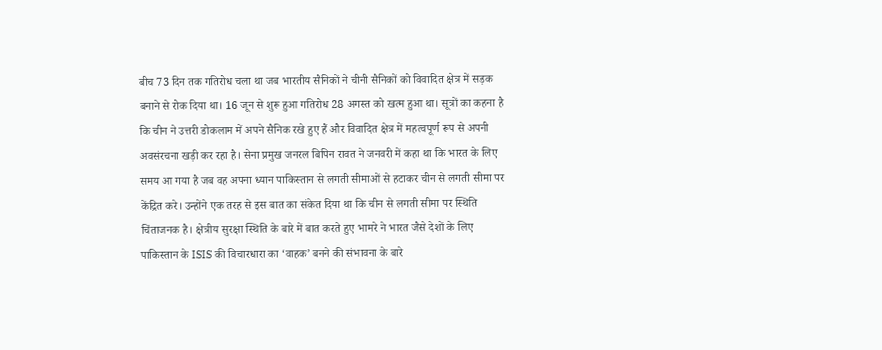बीच 73 दिन तक गतिरोध चला था जब भारतीय सैनिकों ने चीनी सैनिकों को विवादित क्षेत्र में सड़क बनाने से रोक दिया था। 16 जून से शुरू हुआ गतिरोध 28 अगस्त को खत्म हुआ था। सूत्रों का कहना है कि चीन ने उत्तरी डोकलाम में अपने सैनिक रखे हुए हैं और विवादित क्षेत्र में महत्वपूर्ण रूप से अपनी अवसंरचना खड़ी कर रहा है। सेना प्रमुख जनरल बिपिन रावत ने जनवरी में कहा था कि भारत के लिए समय आ गया है जब वह अपना ध्यान पाकिस्तान से लगती सीमाओं से हटाकर चीन से लगती सीमा पर केंद्रित करे। उन्होंने एक तरह से इस बात का संकेत दिया था कि चीन से लगती सीमा पर स्थिति चिंताजनक है। क्षेत्रीय सुरक्षा स्थिति के बारे में बात करते हुए भामरे ने भारत जैसे देशों के लिए पाकिस्तान के ISIS की विचारधारा का ‘वाहक’ बनने की संभावना के बारे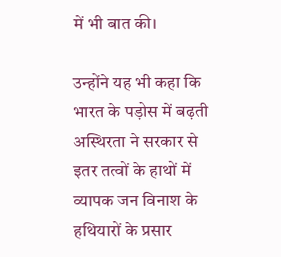में भी बात की।

उन्होंने यह भी कहा कि भारत के पड़ोस में बढ़ती अस्थिरता ने सरकार से इतर तत्वों के हाथों में व्यापक जन विनाश के हथियारों के प्रसार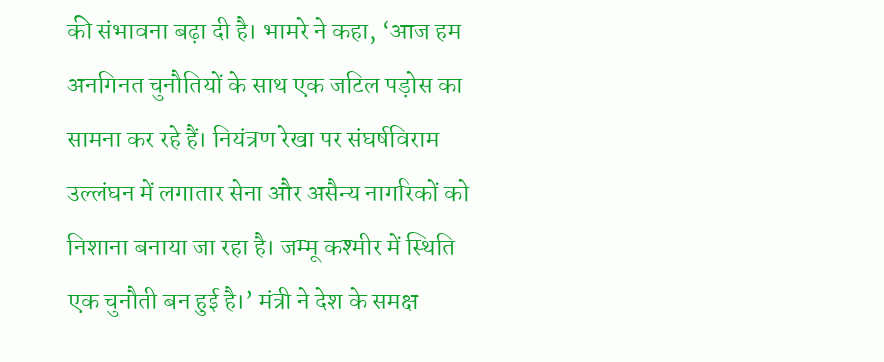की संभावना बढ़ा दी है। भामरे ने कहा, ‘आज हम अनगिनत चुनौतियों के साथ एक जटिल पड़ोस का सामना कर रहे हैं। नियंत्रण रेखा पर संघर्षविराम उल्लंघन में लगातार सेना और असैन्य नागरिकों को निशाना बनाया जा रहा है। जम्मू कश्मीर में स्थिति एक चुनौती बन हुई है।’ मंत्री ने देश के समक्ष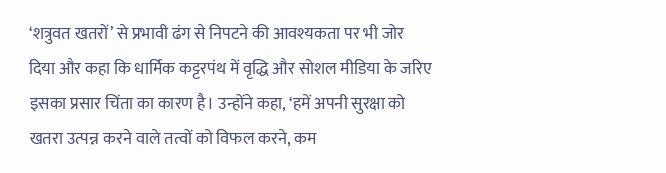‘शत्रुवत खतरों’ से प्रभावी ढंग से निपटने की आवश्यकता पर भी जोर दिया और कहा कि धार्मिक कट्टरपंथ में वृद्धि और सोशल मीडिया के जरिए इसका प्रसार चिंता का कारण है। उन्होंने कहा, ‘हमें अपनी सुरक्षा को खतरा उत्पन्न करने वाले तत्वों को विफल करने, कम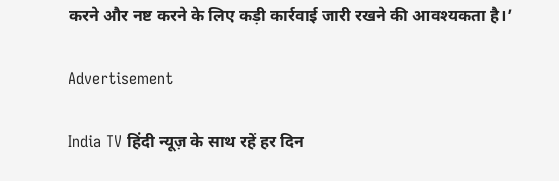करने और नष्ट करने के लिए कड़ी कार्रवाई जारी रखने की आवश्यकता है।’

Advertisement

India TV हिंदी न्यूज़ के साथ रहें हर दिन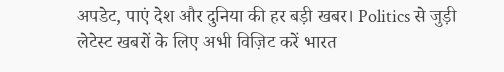अपडेट, पाएं देश और दुनिया की हर बड़ी खबर। Politics से जुड़ी लेटेस्ट खबरों के लिए अभी विज़िट करें भारत